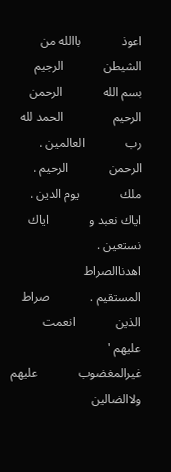اعوذ             باالله من             الشيطن             الرجيم                بسم الله             الرحمن             الرحيم                الحمد لله              رب             العالمين .             الرحمن             الرحيم . ملك             يوم الدين .             اياك نعبد و             اياك             نستعين .             اهدناالصراط             المستقيم .             صراط الذين             انعمت             عليهم '             غيرالمغضوب             عليهم             ولاالضالين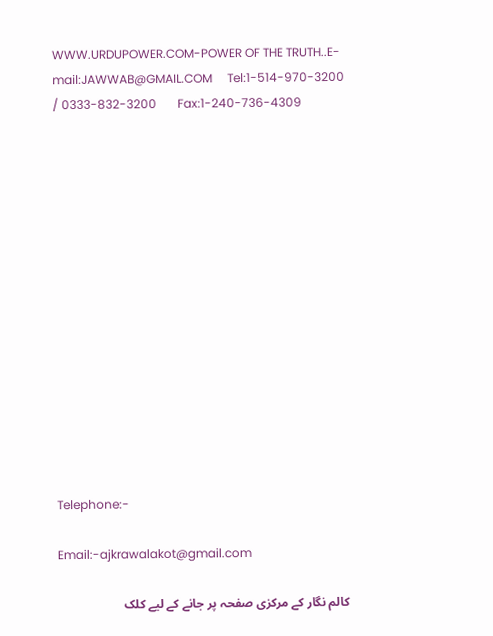WWW.URDUPOWER.COM-POWER OF THE TRUTH..E-mail:JAWWAB@GMAIL.COM     Tel:1-514-970-3200 / 0333-832-3200       Fax:1-240-736-4309















Telephone:-

Email:-ajkrawalakot@gmail.com

کالم نگار کے مرکزی صفحہ پر جانے کے لیے کلک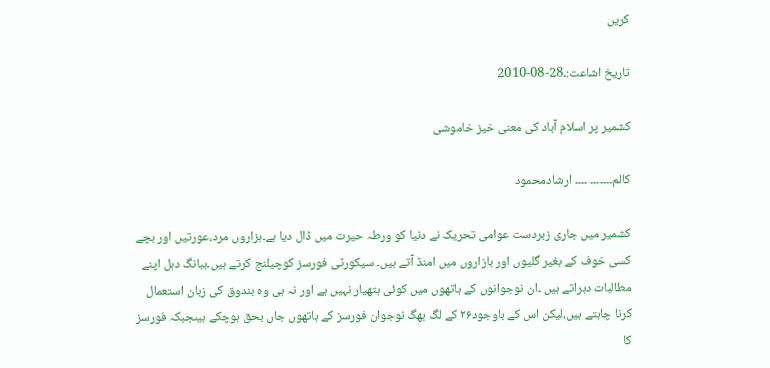کریں

تاریخ اشاعت:۔28-08-2010

کشمیر پر اسلام آباد کی معنی خیز خاموشی

کالم۔۔۔۔۔۔۔ ۔۔۔۔ ارشادمحمود

کشمیر میں جاری زبردست عوامی تحریک نے دنیا کو ورطہ حیرت میں ڈال دیا ہے۔ہزاروں مرد،عورتیں اور بچے کسی خوف کے بغیر گلیوں اور بازاروں میں امنڈ آتے ہیں۔ سیکورٹی فورسز کوچیلنج کرتے ہیں۔ببانگ دہل اپنے مطالبات دہراتے ہیں ۔ان نوجوانوں کے ہاتھوں میں کوئی ہتھیار نہیں ہے اور نہ ہی وہ بندوق کی زبان استعمال کرنا چاہتے ہیں،لیکن اس کے باوجود۲۶ کے لگ بھگ نوجوان فورسز کے ہاتھوں جاں بحق ہوچکے ہیںجبکہ فورسز کا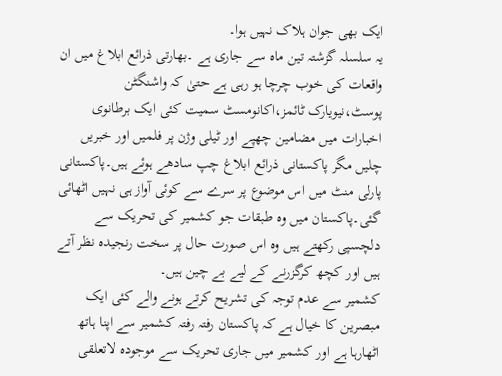ایک بھی جوان ہلاک نہیں ہوا۔
یہ سلسلہ گزشتہ تین ماہ سے جاری ہے ۔بھارتی ذرائع ابلاغ میں ان واقعات کی خوب چرچا ہو رہی ہے حتیٰ کہ واشنگٹن پوسٹ،نیویارک ٹائمز،اکانومسٹ سمیت کئی ایک برطانوی اخبارات میں مضامین چھپے اور ٹیلی وژن پر فلمیں اور خبریں چلیں مگر پاکستانی ذرائع ابلاغ چپ سادھے ہوئے ہیں۔پاکستانی پارلی منٹ میں اس موضوع پر سرے سے کوئی آواز ہی نہیں اٹھائی گئی۔پاکستان میں وہ طبقات جو کشمیر کی تحریک سے دلچسپی رکھتے ہیں وہ اس صورت حال پر سخت رنجیدہ نظر آتے ہیں اور کچھ کرگزرنے کے لیے بے چین ہیں۔
کشمیر سے عدم توجہ کی تشریح کرتے ہونے والے کئی ایک مبصرین کا خیال ہے کہ پاکستان رفتہ رفتہ کشمیر سے اپنا ہاتھ اٹھارہا ہے اور کشمیر میں جاری تحریک سے موجودہ لاتعلقی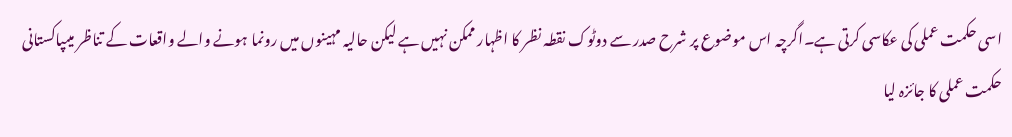اسی حکمت عملی کی عکاسی کرتی ہے۔اگرچہ اس موضوع پر شرح صدر سے دوٹوک نقطہ نظر کا اظہار ممکن نہیں ہے لیکن حالیہ مہینوں میں رونما ہونے والے واقعات کے تناظر میںپاکستانی حکمت عملی کا جائزہ لیا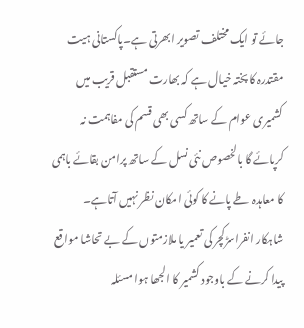جائے تو ایک مختلف تصویر ابھرتی ہے۔پاکستانی ہیت مقتدرہ کا پختہ خیال ہے کہ بھارت مستقبل قریب میں کشمیری عوام کے ساتھ کسی بھی قسم کی مفاہمت نہ کرپائے گا بالخصوص نئی نسل کے ساتھ پرامن بقائے باہمی کا معاہدہ طے پانے کا کوئی امکان نظر نہیں آتاہے۔
شاہکار انفراسڑکچر کی تعمیر یا ملازمتوں کے بے تحاشا مواقع پیدا کرنے کے باوجود کشمیر کا الجھا ہوا مسئلہ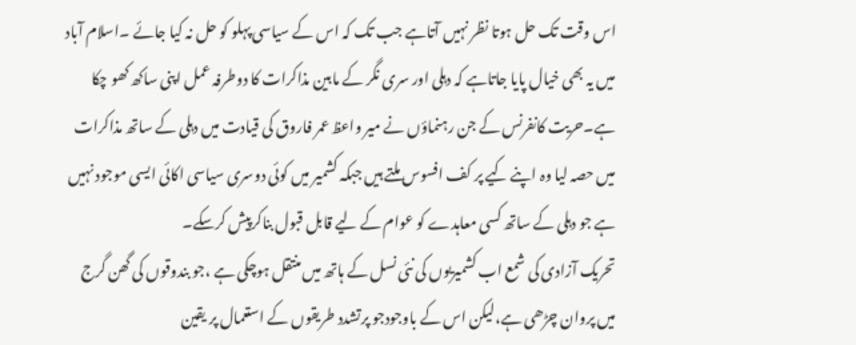اس وقت تک حل ہوتا نظر نہیں آتاہے جب تک کہ اس کے سیاسی پہلو کو حل نہ کیا جائے ۔اسلام آباد میں یہ بھی خیال پایا جاتاہے کہ دہلی اور سری نگر کے مابین مذاکرات کا دوطرفہ عمل اپنی ساکھ کھو چکا ہے۔حریت کانفرنس کے جن رہنماؤں نے میر واعظ عمر فاروق کی قیادت میں دہلی کے ساتھ مذاکرات میں حصہ لیا وہ اپنے کیے پر کف افسوس ملتے ہیں جبکہ کشمیر میں کوئی دوسری سیاسی اکائی ایسی موجود نہیں ہے جو دہلی کے ساتھ کسی معاہدے کو عوام کے لیے قابل قبول بناکرپیش کرسکے۔
تحریک آزادی کی شمع اب کشمیریوں کی نئی نسل کے ہاتھ میں منتقل ہوچکی ہے ،جو بندوقوں کی گھن گرج میں پروان چڑھی ہے،لیکن اس کے باوجودجو پرتشدد طریقوں کے استعمال پر یقین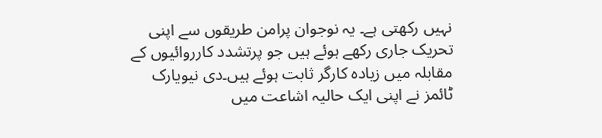نہیں رکھتی ہے۔ یہ نوجوان پرامن طریقوں سے اپنی تحریک جاری رکھے ہوئے ہیں جو پرتشدد کارروائیوں کے مقابلہ میں زیادہ کارگر ثابت ہوئے ہیں۔دی نیویارک ٹائمز نے اپنی ایک حالیہ اشاعت میں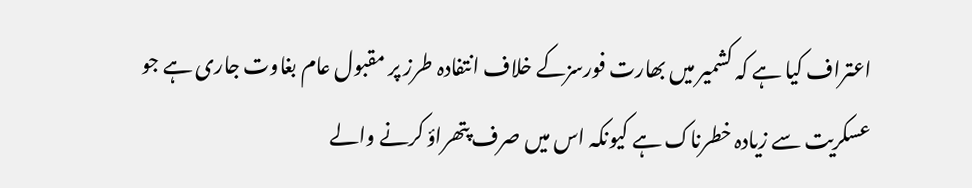اعتراف کیا ہے کہ کشمیر میں بھارت فورسزکے خلاف انتفادہ طرز پر مقبول عام بغاوت جاری ہے جو عسکریت سے زیادہ خطرناک ہے کیونکہ اس میں صرف پتھراؤ کرنے والے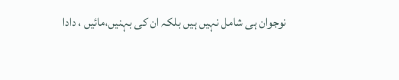نوجوان ہی شامل نہیں ہیں بلکہ ان کی بہنیں،مائیں ، دادا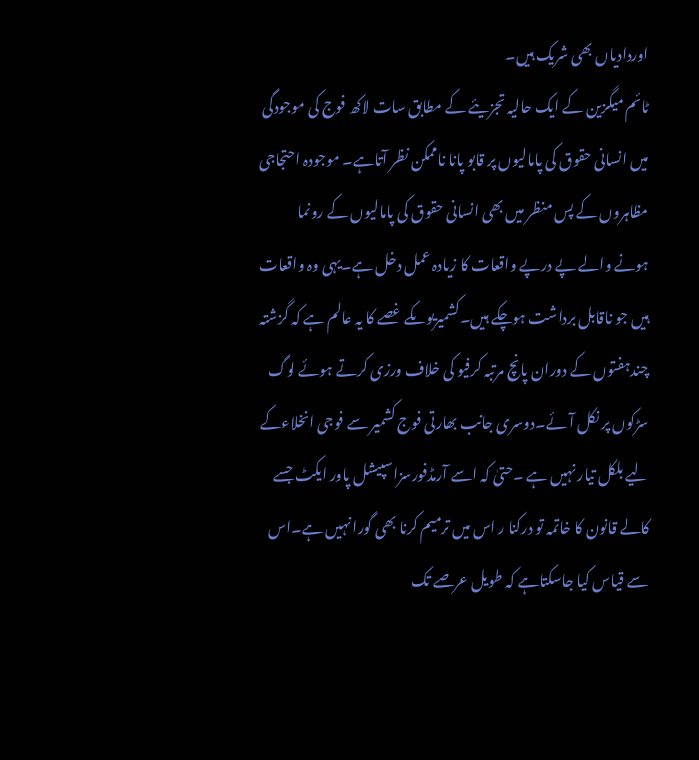اوردادیاں بھی شریک ہیں۔
ٹائم میگزین کے ایک حالیہ تجزیئے کے مطابق سات لاکھ فوج کی موجودگی میں انسانی حقوق کی پامالیوں پر قابو پانا ناممکن نظر آتاہے۔ موجودہ احتجاجی مظاہروں کے پس منظر میں بھی انسانی حقوق کی پامالیوں کے رونما ہونے والے پے درپے واقعات کا زیادہ عمل دخل ہے۔یہی وہ واقعات ہیں جو ناقابل برداشت ہوچکے ہیں۔کشمیریوںکے غصے کا یہ عالم ہے کہ گزشتہ چندہفتوں کے دوران پانچ مرتبہ کرفیو کی خلاف ورزی کرتے ہوئے لوگ سڑکوں پر نکل آئے۔دوسری جانب بھارتی فوج کشمیر سے فوجی انخلاءکے لیے بلکل تیار نہیں ہے ۔حتیٰ کہ اسے آرمڈفورسزاسپیشل پاور ایکٹ جسے کالے قانون کا خاتمہ تو درکنا ر اس میں ترمیم کرنا بھی گورا نہیں ہے۔اس سے قیاس کیا جاسکتاہے کہ طویل عرصے تک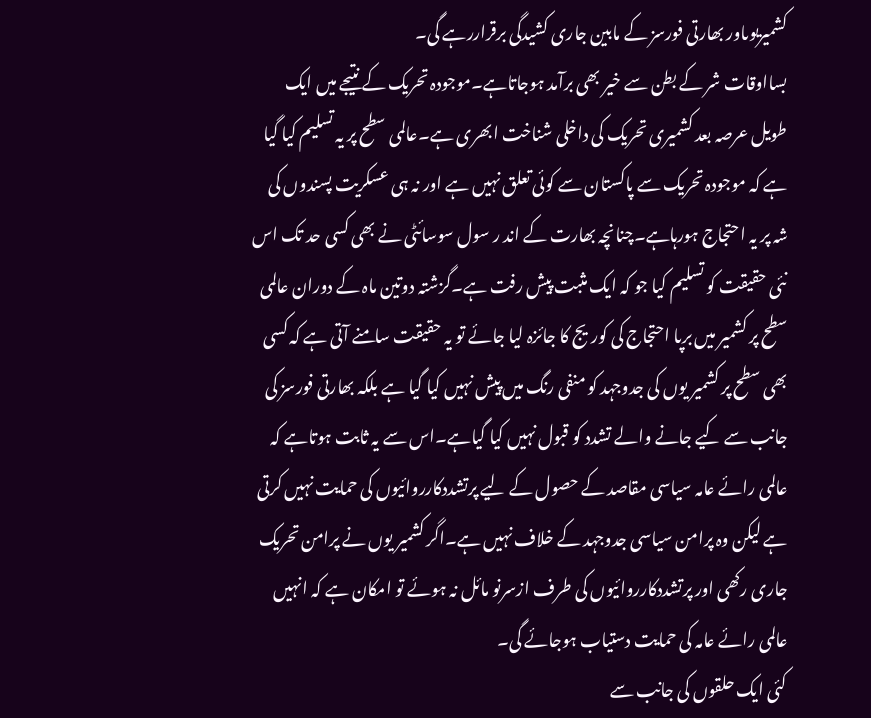کشمیریوںاور بھارتی فورسز کے مابین جاری کشیدگی برقراررہے گی۔
بسااوقات شر کے بطن سے خیر بھی برآمد ہوجاتاہے۔موجودہ تحریک کے نتیجے میں ایک طویل عرصہ بعد کشمیری تحریک کی داخلی شناخت ابھری ہے۔عالمی سطح پر یہ تسلیم کیا گیا ہے کہ موجودہ تحریک سے پاکستان سے کوئی تعلق نہیں ہے اور نہ ہی عسکریت پسندوں کی شہ پر یہ احتجاج ہورہاہے۔چنانچہ بھارت کے اند ر سول سوسائٹی نے بھی کسی حد تک اس نئی حقیقت کو تسلیم کیا جو کہ ایک مثبت پیش رفت ہے۔گزشتہ دوتین ماہ کے دوران عالمی سطح پر کشمیر میں برپا احتجاج کی کوریج کا جائزہ لیا جائے تو یہ حقیقت سامنے آتی ہے کہ کسی بھی سطح پر کشمیر یوں کی جدوجہد کو منفی رنگ میں پیش نہیں کیا گیا ہے بلکہ بھارتی فورسز کی جانب سے کیے جانے والے تشدد کو قبول نہیں کیا گیاہے۔اس سے یہ ثابت ہوتاہے کہ عالمی رائے عامہ سیاسی مقاصد کے حصول کے لیے پرتشددکارروائیوں کی حمایت نہیں کرتی ہے لیکن وہ پرامن سیاسی جدوجہد کے خلاف نہیں ہے۔اگر کشمیر یوں نے پرامن تحریک جاری رکھی اور پرتشددکارروائیوں کی طرف ازسرنو مائل نہ ہوئے تو امکان ہے کہ انہیں عالمی رائے عامہ کی حمایت دستیاب ہوجائے گی۔
کئی ایک حلقوں کی جانب سے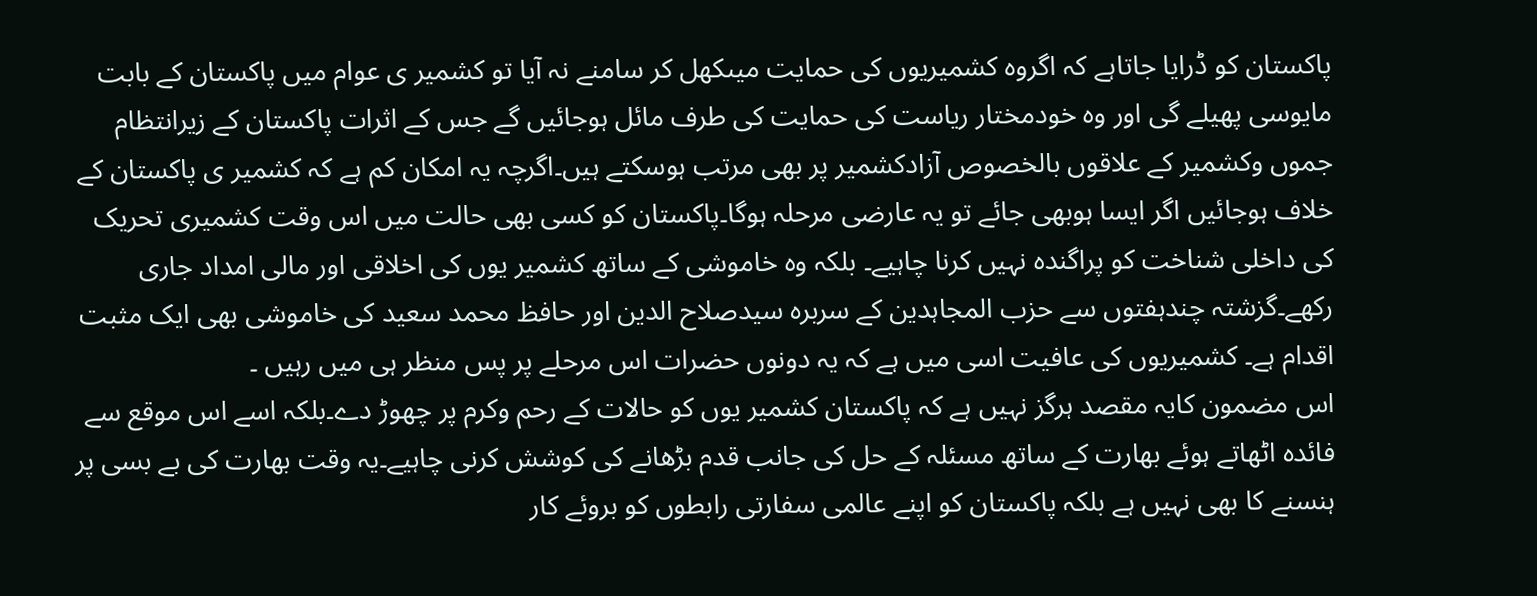پاکستان کو ڈرایا جاتاہے کہ اگروہ کشمیریوں کی حمایت میںکھل کر سامنے نہ آیا تو کشمیر ی عوام میں پاکستان کے بابت مایوسی پھیلے گی اور وہ خودمختار ریاست کی حمایت کی طرف مائل ہوجائیں گے جس کے اثرات پاکستان کے زیرانتظام جموں وکشمیر کے علاقوں بالخصوص آزادکشمیر پر بھی مرتب ہوسکتے ہیں۔اگرچہ یہ امکان کم ہے کہ کشمیر ی پاکستان کے خلاف ہوجائیں اگر ایسا ہوبھی جائے تو یہ عارضی مرحلہ ہوگا۔پاکستان کو کسی بھی حالت میں اس وقت کشمیری تحریک کی داخلی شناخت کو پراگندہ نہیں کرنا چاہیے۔ بلکہ وہ خاموشی کے ساتھ کشمیر یوں کی اخلاقی اور مالی امداد جاری رکھے۔گزشتہ چندہفتوں سے حزب المجاہدین کے سربرہ سیدصلاح الدین اور حافظ محمد سعید کی خاموشی بھی ایک مثبت اقدام ہے۔ کشمیریوں کی عافیت اسی میں ہے کہ یہ دونوں حضرات اس مرحلے پر پس منظر ہی میں رہیں ۔
اس مضمون کایہ مقصد ہرگز نہیں ہے کہ پاکستان کشمیر یوں کو حالات کے رحم وکرم پر چھوڑ دے۔بلکہ اسے اس موقع سے فائدہ اٹھاتے ہوئے بھارت کے ساتھ مسئلہ کے حل کی جانب قدم بڑھانے کی کوشش کرنی چاہیے۔یہ وقت بھارت کی بے بسی پر ہنسنے کا بھی نہیں ہے بلکہ پاکستان کو اپنے عالمی سفارتی رابطوں کو بروئے کار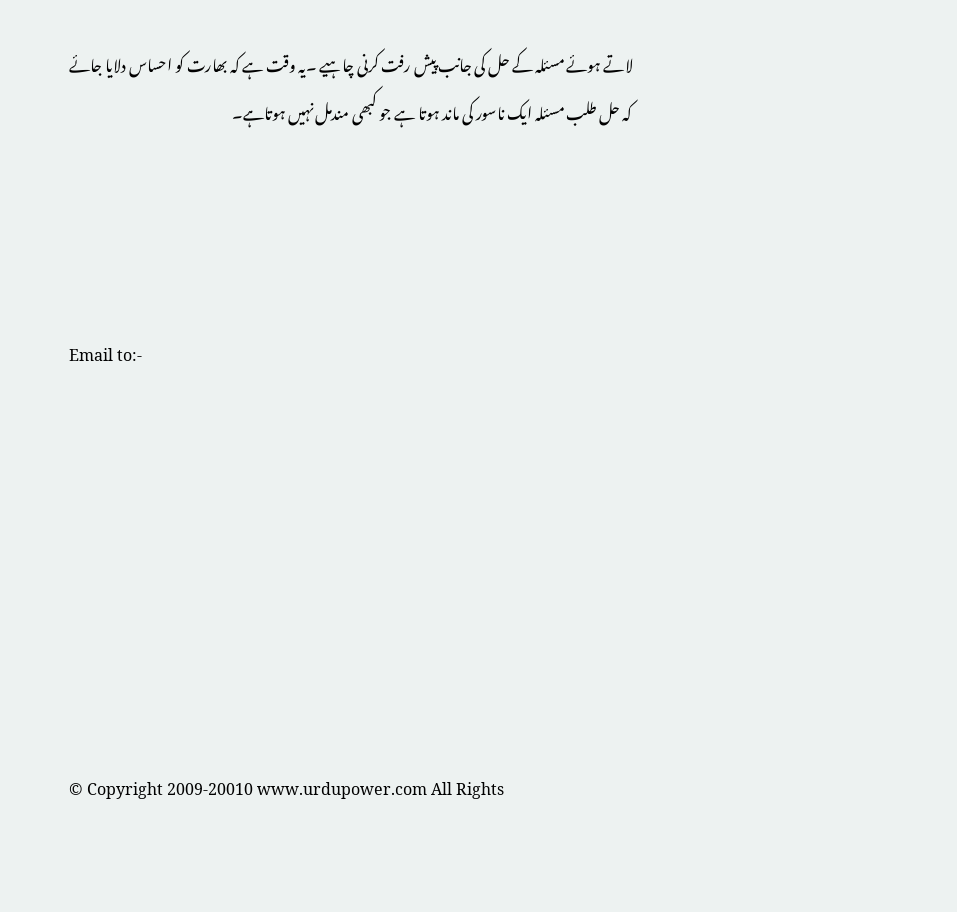لاتے ہوئے مسئلہ کے حل کی جانب پیش رفت کرنی چاہیے ۔یہ وقت ہے کہ بھارت کو احساس دلایا جائے کہ حل طلب مسئلہ ایک ناسور کی ماند ہوتا ہے جو کبھی مندمل نہیں ہوتاہے۔




Email to:-








© Copyright 2009-20010 www.urdupower.com All Rights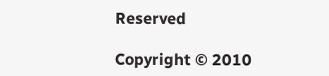Reserved

Copyright © 2010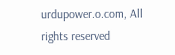urdupower.o.com, All rights reserved